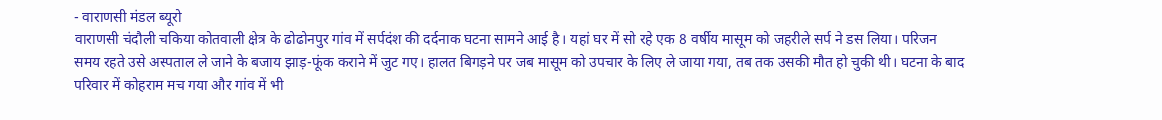- वाराणसी मंडल ब्यूरो
वाराणसी चंदौली चकिया कोतवाली क्षेत्र के ढोढोनपुर गांव में सर्पदंश की दर्दनाक घटना सामने आई है। यहां घर में सो रहे एक 8 वर्षीय मासूम को जहरीले सर्प ने डस लिया। परिजन समय रहते उसे अस्पताल ले जाने के बजाय झाड़-फूंक कराने में जुट गए। हालत बिगड़ने पर जब मासूम को उपचार के लिए ले जाया गया, तब तक उसकी मौत हो चुकी थी। घटना के बाद परिवार में कोहराम मच गया और गांव में भी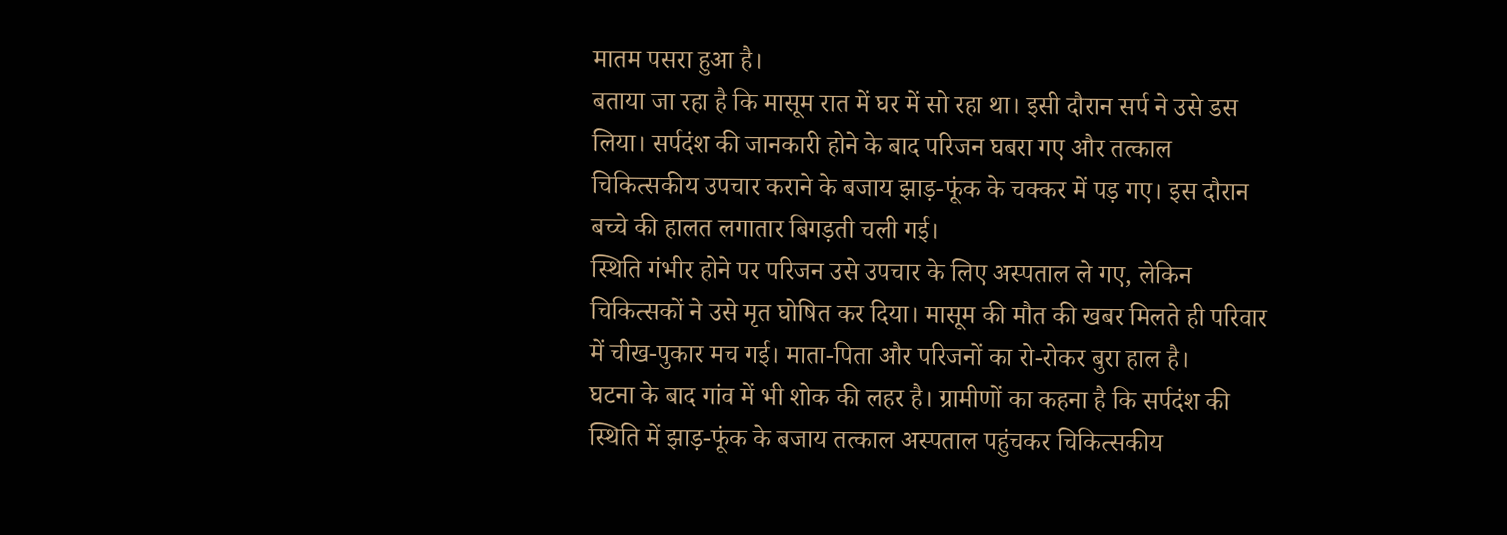मातम पसरा हुआ है।
बताया जा रहा है कि मासूम रात में घर में सो रहा था। इसी दौरान सर्प ने उसे डस लिया। सर्पदंश की जानकारी होने के बाद परिजन घबरा गए और तत्काल चिकित्सकीय उपचार कराने के बजाय झाड़-फूंक के चक्कर में पड़ गए। इस दौरान बच्चे की हालत लगातार बिगड़ती चली गई।
स्थिति गंभीर होने पर परिजन उसे उपचार के लिए अस्पताल ले गए, लेकिन चिकित्सकों ने उसे मृत घोषित कर दिया। मासूम की मौत की खबर मिलते ही परिवार में चीख-पुकार मच गई। माता-पिता और परिजनों का रो-रोकर बुरा हाल है।
घटना के बाद गांव में भी शोक की लहर है। ग्रामीणों का कहना है कि सर्पदंश की स्थिति में झाड़-फूंक के बजाय तत्काल अस्पताल पहुंचकर चिकित्सकीय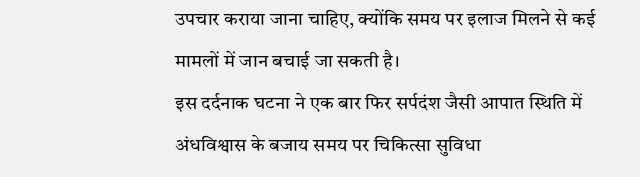उपचार कराया जाना चाहिए, क्योंकि समय पर इलाज मिलने से कई मामलों में जान बचाई जा सकती है।
इस दर्दनाक घटना ने एक बार फिर सर्पदंश जैसी आपात स्थिति में अंधविश्वास के बजाय समय पर चिकित्सा सुविधा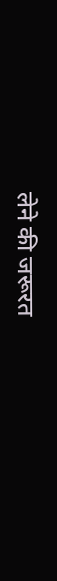लेने की जरूरत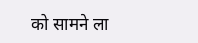को सामने ला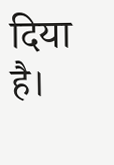दिया है।